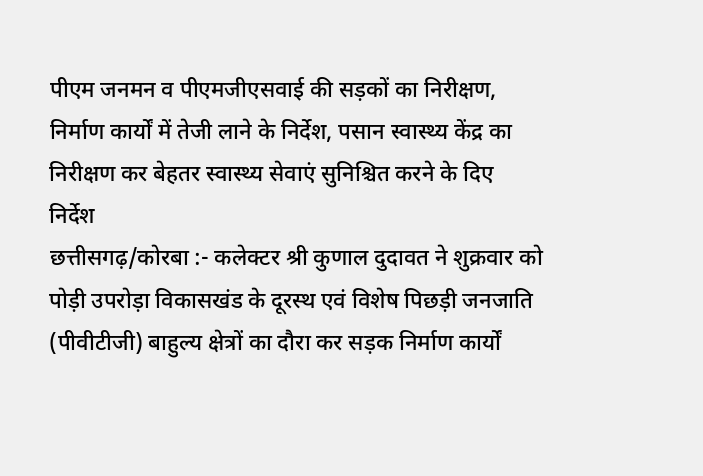पीएम जनमन व पीएमजीएसवाई की सड़कों का निरीक्षण, निर्माण कार्यों में तेजी लाने के निर्देश, पसान स्वास्थ्य केंद्र का निरीक्षण कर बेहतर स्वास्थ्य सेवाएं सुनिश्चित करने के दिए निर्देश
छत्तीसगढ़/कोरबा :- कलेक्टर श्री कुणाल दुदावत ने शुक्रवार को पोड़ी उपरोड़ा विकासखंड के दूरस्थ एवं विशेष पिछड़ी जनजाति (पीवीटीजी) बाहुल्य क्षेत्रों का दौरा कर सड़क निर्माण कार्यों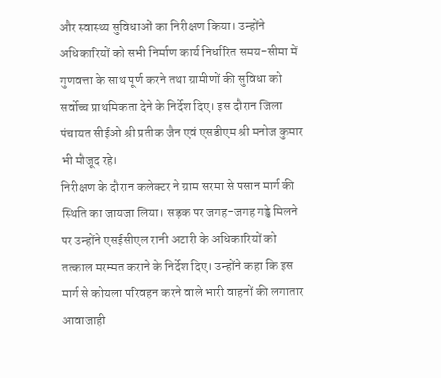और स्वास्थ्य सुविधाओं का निरीक्षण किया। उन्होंने अधिकारियों को सभी निर्माण कार्य निर्धारित समय-सीमा में गुणवत्ता के साथ पूर्ण करने तथा ग्रामीणों की सुविधा को सर्वोच्च प्राथमिकता देने के निर्देश दिए। इस दौरान जिला पंचायत सीईओ श्री प्रतीक जैन एवं एसडीएम श्री मनोज कुमार भी मौजूद रहे।
निरीक्षण के दौरान कलेक्टर ने ग्राम सरमा से पसान मार्ग की स्थिति का जायजा लिया। सड़क पर जगह-जगह गड्ढे मिलने पर उन्होंने एसईसीएल रानी अटारी के अधिकारियों को तत्काल मरम्मत कराने के निर्देश दिए। उन्होंने कहा कि इस मार्ग से कोयला परिवहन करने वाले भारी वाहनों की लगातार आवाजाही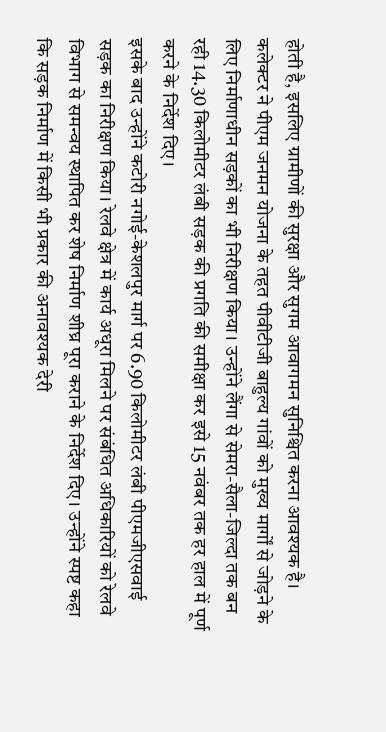होती है, इसलिए ग्रामीणों की सुरक्षा और सुगम आवागमन सुनिश्चित करना आवश्यक है।
कलेक्टर ने पीएम जनमन योजना के तहत पीवीटीजी बाहुल्य गांवों को मुख्य मार्गों से जोड़ने के लिए निर्माणाधीन सड़कों का भी निरीक्षण किया। उन्होंने लैंगा से सेमरा-सैला-जिल्दा तक बन रही 14.30 किलोमीटर लंबी सड़क की प्रगति की समीक्षा कर इसे 15 नवंबर तक हर हाल में पूर्ण करने के निर्देश दिए।
इसके बाद उन्होंने कटोरी नगोई-केशलपुर मार्ग पर 6.90 किलोमीटर लंबी पीएमजीएसवाई सड़क का निरीक्षण किया। रेलवे क्षेत्र में कार्य अधूरा मिलने पर संबंधित अधिकारियों को रेलवे विभाग से समन्वय स्थापित कर शेष निर्माण शीघ्र पूरा कराने के निर्देश दिए। उन्होंने स्पष्ट कहा कि सड़क निर्माण में किसी भी प्रकार की अनावश्यक देरी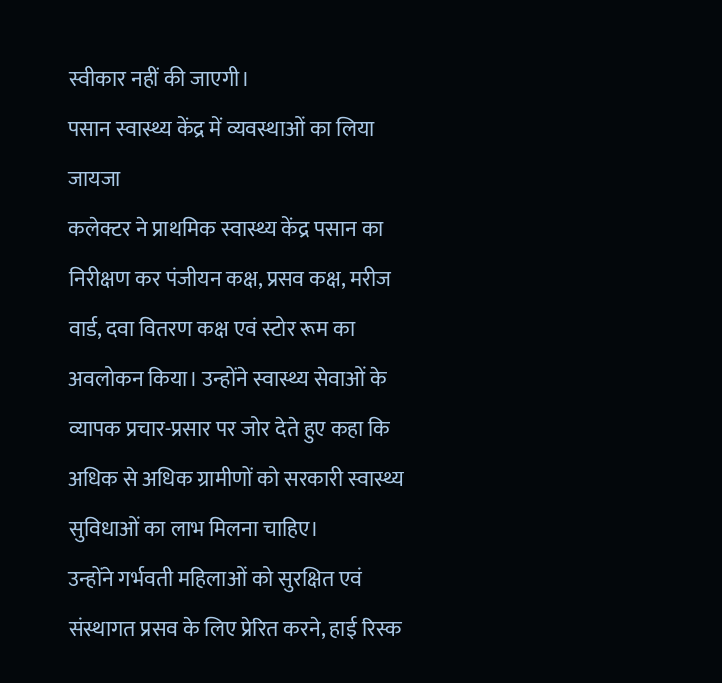स्वीकार नहीं की जाएगी।
पसान स्वास्थ्य केंद्र में व्यवस्थाओं का लिया जायजा
कलेक्टर ने प्राथमिक स्वास्थ्य केंद्र पसान का निरीक्षण कर पंजीयन कक्ष, प्रसव कक्ष, मरीज वार्ड, दवा वितरण कक्ष एवं स्टोर रूम का अवलोकन किया। उन्होंने स्वास्थ्य सेवाओं के व्यापक प्रचार-प्रसार पर जोर देते हुए कहा कि अधिक से अधिक ग्रामीणों को सरकारी स्वास्थ्य सुविधाओं का लाभ मिलना चाहिए।
उन्होंने गर्भवती महिलाओं को सुरक्षित एवं संस्थागत प्रसव के लिए प्रेरित करने, हाई रिस्क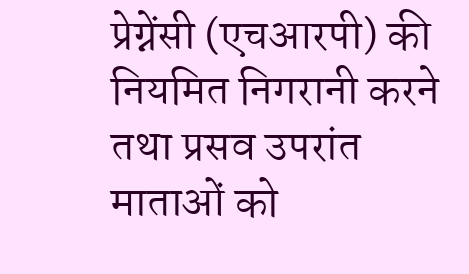प्रेग्नेंसी (एचआरपी) की नियमित निगरानी करने तथा प्रसव उपरांत माताओं को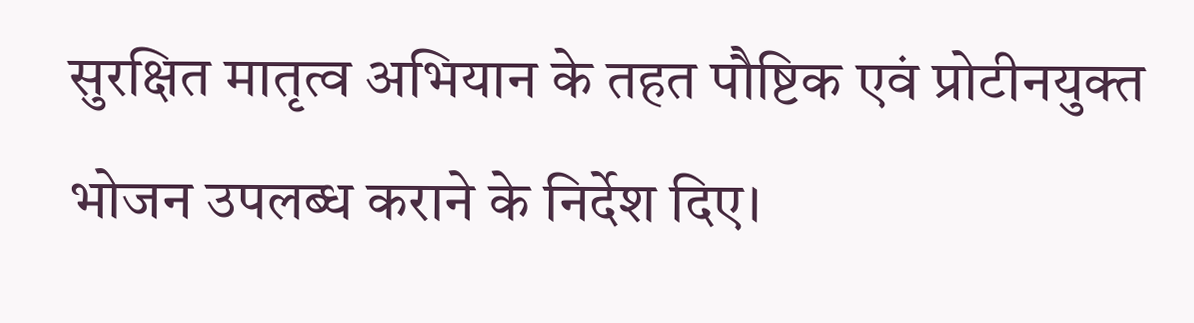सुरक्षित मातृत्व अभियान के तहत पौष्टिक एवं प्रोटीनयुक्त भोजन उपलब्ध कराने के निर्देश दिए।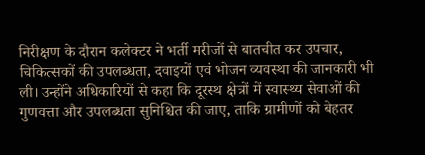निरीक्षण के दौरान कलेक्टर ने भर्ती मरीजों से बातचीत कर उपचार, चिकित्सकों की उपलब्धता, दवाइयों एवं भोजन व्यवस्था की जानकारी भी ली। उन्होंने अधिकारियों से कहा कि दूरस्थ क्षेत्रों में स्वास्थ्य सेवाओं की गुणवत्ता और उपलब्धता सुनिश्चित की जाए, ताकि ग्रामीणों को बेहतर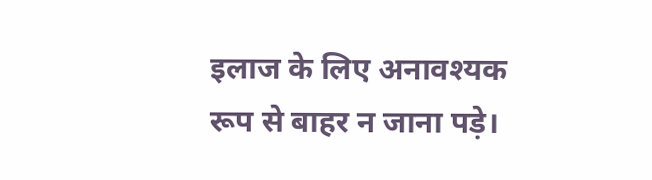इलाज के लिए अनावश्यक रूप से बाहर न जाना पड़े।